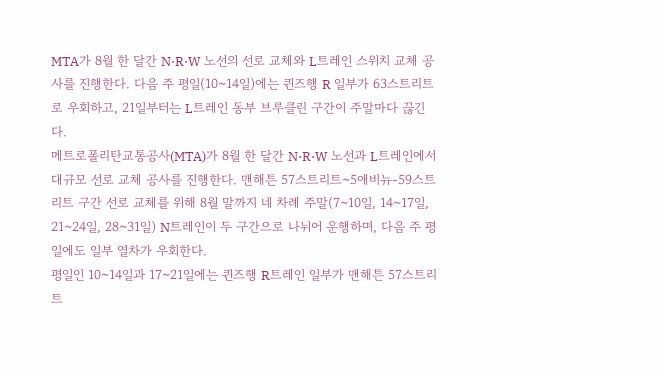MTA가 8월 한 달간 N·R·W 노선의 선로 교체와 L트레인 스위치 교체 공사를 진행한다. 다음 주 평일(10~14일)에는 퀸즈행 R 일부가 63스트리트로 우회하고, 21일부터는 L트레인 동부 브루클린 구간이 주말마다 끊긴다.
메트로폴리탄교통공사(MTA)가 8월 한 달간 N·R·W 노선과 L트레인에서 대규모 선로 교체 공사를 진행한다. 맨해튼 57스트리트~5애비뉴-59스트리트 구간 선로 교체를 위해 8월 말까지 네 차례 주말(7~10일, 14~17일, 21~24일, 28~31일) N트레인이 두 구간으로 나뉘어 운행하며, 다음 주 평일에도 일부 열차가 우회한다.
평일인 10~14일과 17~21일에는 퀸즈행 R트레인 일부가 맨해튼 57스트리트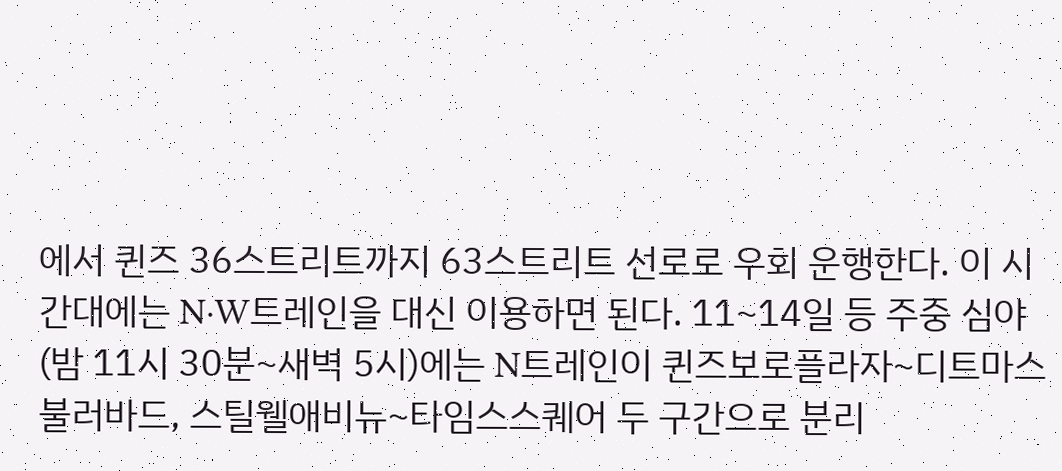에서 퀸즈 36스트리트까지 63스트리트 선로로 우회 운행한다. 이 시간대에는 N·W트레인을 대신 이용하면 된다. 11~14일 등 주중 심야(밤 11시 30분~새벽 5시)에는 N트레인이 퀸즈보로플라자~디트마스 불러바드, 스틸웰애비뉴~타임스스퀘어 두 구간으로 분리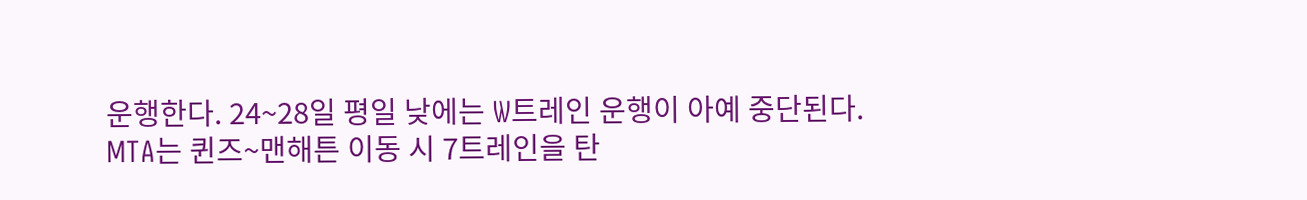운행한다. 24~28일 평일 낮에는 W트레인 운행이 아예 중단된다. MTA는 퀸즈~맨해튼 이동 시 7트레인을 탄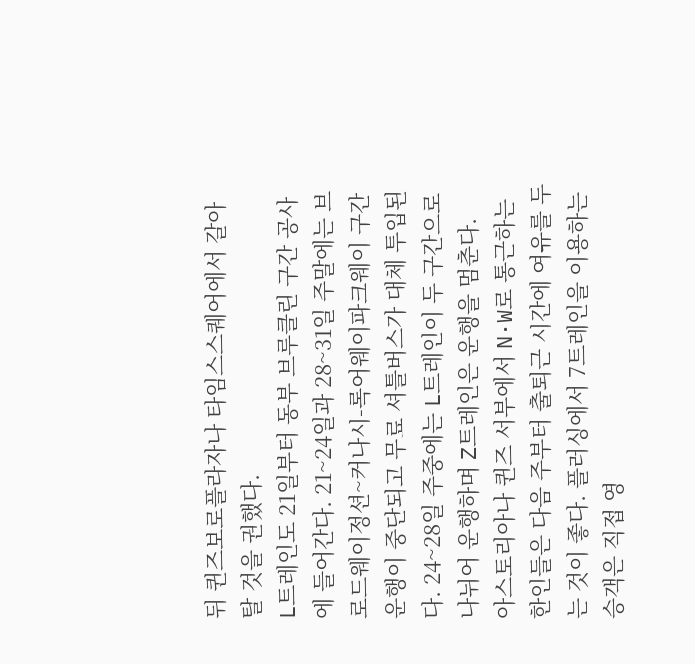뒤 퀸즈보로플라자나 타임스스퀘어에서 갈아탈 것을 권했다.
L트레인도 21일부터 동부 브루클린 구간 공사에 들어간다. 21~24일과 28~31일 주말에는 브로드웨이정션~커나시-록어웨이파크웨이 구간 운행이 중단되고 무료 셔틀버스가 대체 투입된다. 24~28일 주중에는 L트레인이 두 구간으로 나뉘어 운행하며 Z트레인은 운행을 멈춘다.
아스토리아나 퀸즈 서부에서 N·W로 통근하는 한인들은 다음 주부터 출퇴근 시간에 여유를 두는 것이 좋다. 플러싱에서 7트레인을 이용하는 승객은 직접 영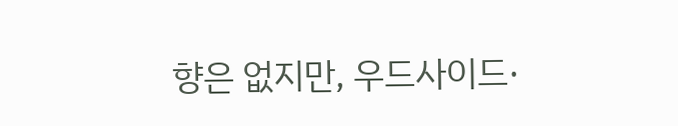향은 없지만, 우드사이드·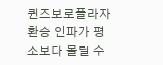퀸즈보로플라자 환승 인파가 평소보다 몰릴 수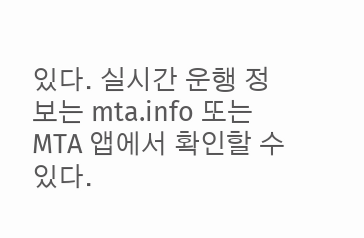있다. 실시간 운행 정보는 mta.info 또는 MTA 앱에서 확인할 수 있다.